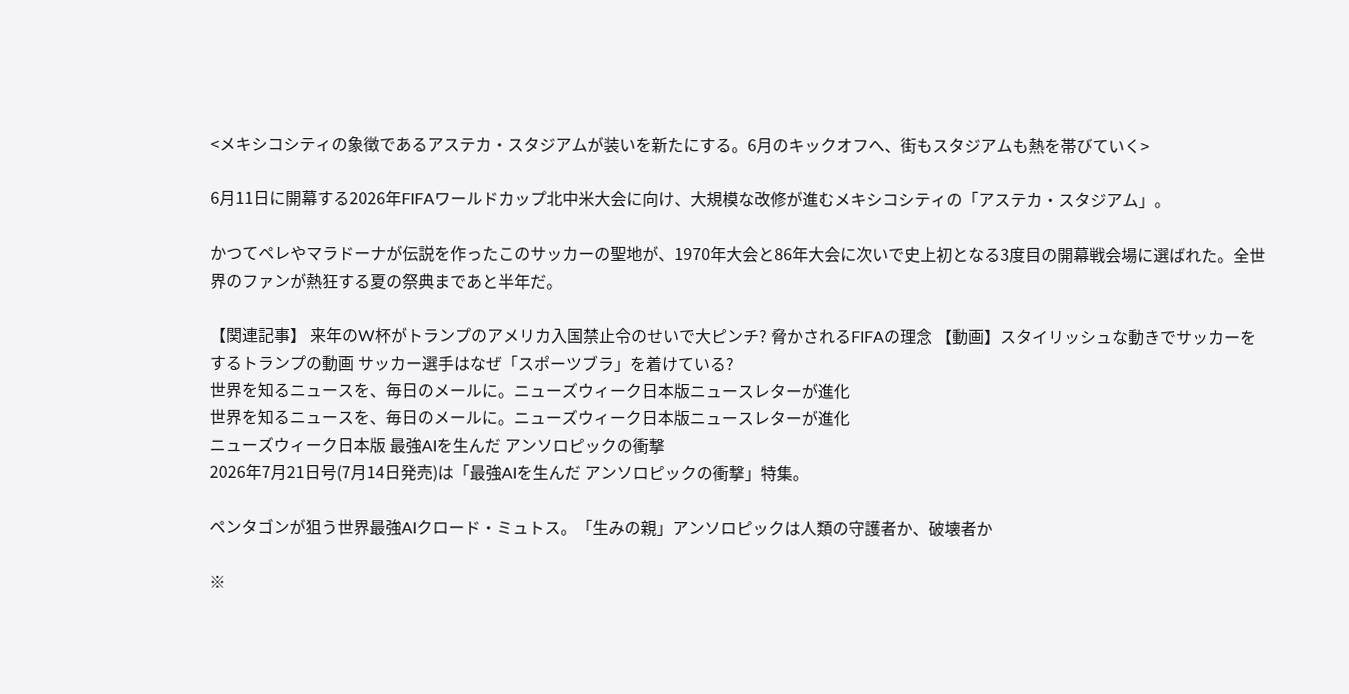<メキシコシティの象徴であるアステカ・スタジアムが装いを新たにする。6月のキックオフへ、街もスタジアムも熱を帯びていく>

6月11日に開幕する2026年FIFAワールドカップ北中米大会に向け、大規模な改修が進むメキシコシティの「アステカ・スタジアム」。

かつてペレやマラドーナが伝説を作ったこのサッカーの聖地が、1970年大会と86年大会に次いで史上初となる3度目の開幕戦会場に選ばれた。全世界のファンが熱狂する夏の祭典まであと半年だ。

【関連記事】 来年のW杯がトランプのアメリカ入国禁止令のせいで大ピンチ? 脅かされるFIFAの理念 【動画】スタイリッシュな動きでサッカーをするトランプの動画 サッカー選手はなぜ「スポーツブラ」を着けている?
世界を知るニュースを、毎日のメールに。ニューズウィーク日本版ニュースレターが進化
世界を知るニュースを、毎日のメールに。ニューズウィーク日本版ニュースレターが進化
ニューズウィーク日本版 最強AIを生んだ アンソロピックの衝撃
2026年7月21日号(7月14日発売)は「最強AIを生んだ アンソロピックの衝撃」特集。

ペンタゴンが狙う世界最強AIクロード・ミュトス。「生みの親」アンソロピックは人類の守護者か、破壊者か

※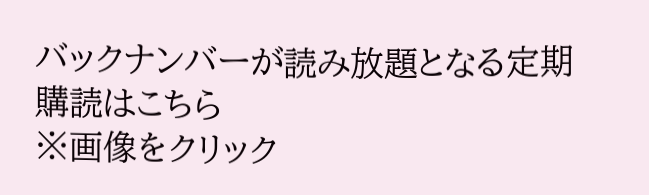バックナンバーが読み放題となる定期購読はこちら
※画像をクリック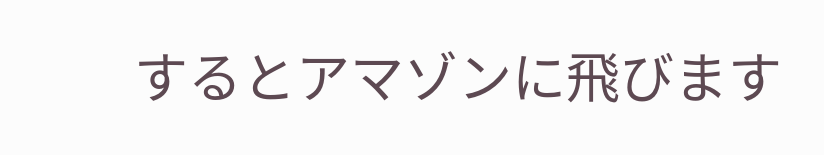するとアマゾンに飛びます